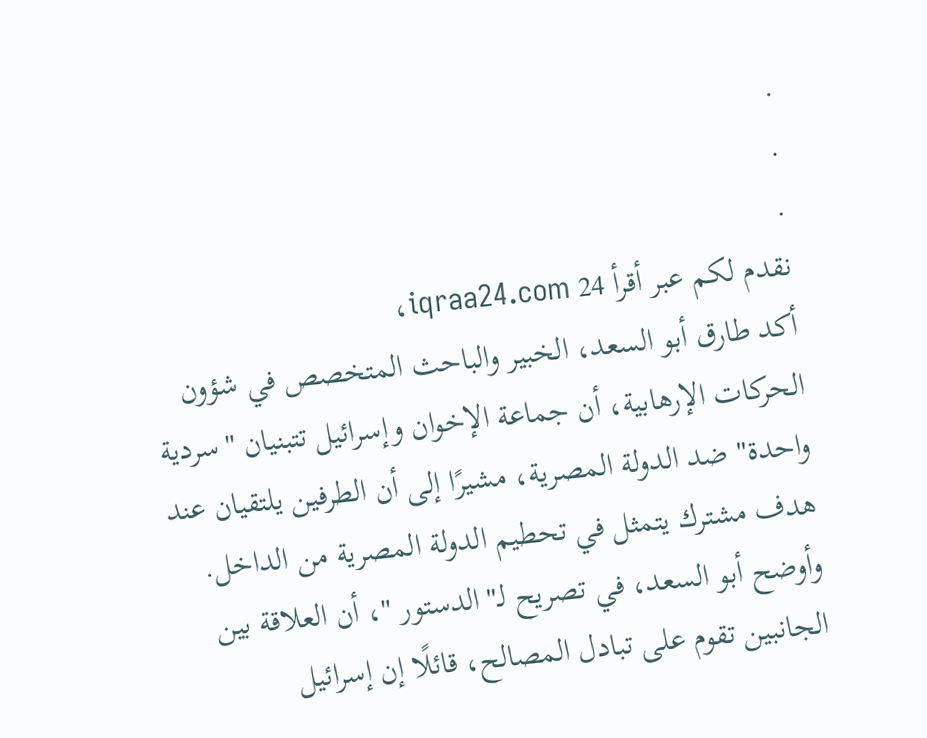.
.
.
نقدم لكم عبر أقرأ 24 iqraa24.com،
أكد طارق أبو السعد، الخبير والباحث المتخصص في شؤون الحركات الإرهابية، أن جماعة الإخوان وإسرائيل تتبنيان "سردية واحدة" ضد الدولة المصرية، مشيرًا إلى أن الطرفين يلتقيان عند هدف مشترك يتمثل في تحطيم الدولة المصرية من الداخل.
وأوضح أبو السعد، في تصريح لـ"الدستور "، أن العلاقة بين الجانبين تقوم على تبادل المصالح، قائلًا إن إسرائيل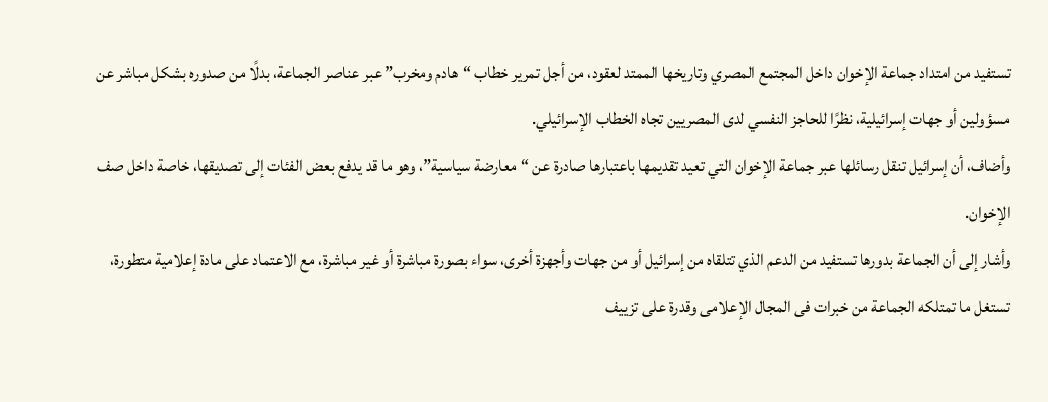تستفيد من امتداد جماعة الإخوان داخل المجتمع المصري وتاريخها الممتد لعقود، من أجل تمرير خطاب “هادم ومخرب” عبر عناصر الجماعة، بدلًا من صدوره بشكل مباشر عن مسؤولين أو جهات إسرائيلية، نظرًا للحاجز النفسي لدى المصريين تجاه الخطاب الإسرائيلي.
وأضاف، أن إسرائيل تنقل رسائلها عبر جماعة الإخوان التي تعيد تقديمها باعتبارها صادرة عن “معارضة سياسية”، وهو ما قد يدفع بعض الفئات إلى تصديقها، خاصة داخل صف الإخوان.
وأشار إلى أن الجماعة بدورها تستفيد من الدعم الذي تتلقاه من إسرائيل أو من جهات وأجهزة أخرى، سواء بصورة مباشرة أو غير مباشرة، مع الاعتماد على مادة إعلامية متطورة، تستغل ما تمتلكه الجماعة من خبرات فى المجال الإعلامى وقدرة على تزييف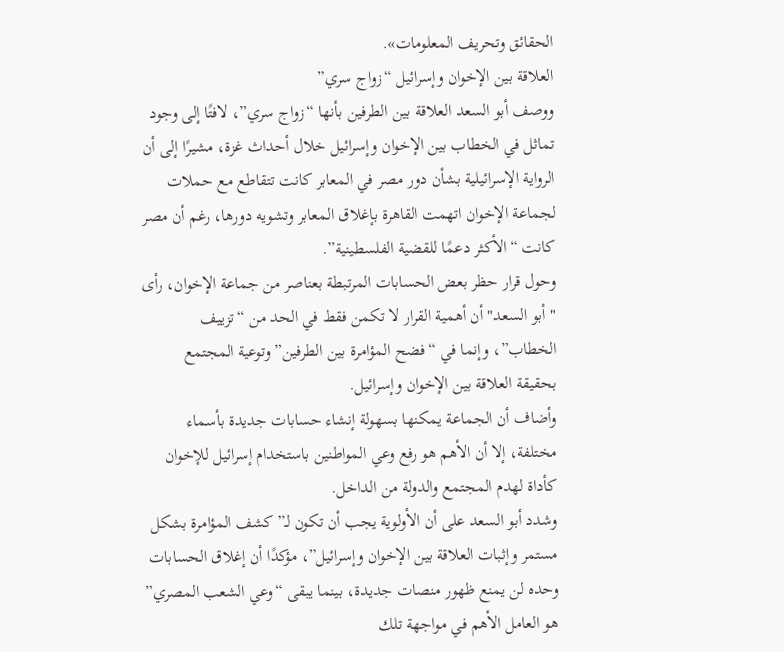الحقائق وتحريف المعلومات».
العلاقة بين الإخوان وإسرائيل “زواج سري”
ووصف أبو السعد العلاقة بين الطرفين بأنها “زواج سري”، لافتًا إلى وجود تماثل في الخطاب بين الإخوان وإسرائيل خلال أحداث غزة، مشيرًا إلى أن الرواية الإسرائيلية بشأن دور مصر في المعابر كانت تتقاطع مع حملات لجماعة الإخوان اتهمت القاهرة بإغلاق المعابر وتشويه دورها، رغم أن مصر كانت “الأكثر دعمًا للقضية الفلسطينية”.
وحول قرار حظر بعض الحسابات المرتبطة بعناصر من جماعة الإخوان، رأى "أبو السعد" أن أهمية القرار لا تكمن فقط في الحد من “تزييف الخطاب”، وإنما في “فضح المؤامرة بين الطرفين” وتوعية المجتمع بحقيقة العلاقة بين الإخوان وإسرائيل.
وأضاف أن الجماعة يمكنها بسهولة إنشاء حسابات جديدة بأسماء مختلفة، إلا أن الأهم هو رفع وعي المواطنين باستخدام إسرائيل للإخوان كأداة لهدم المجتمع والدولة من الداخل.
وشدد أبو السعد على أن الأولوية يجب أن تكون لـ”كشف المؤامرة بشكل مستمر وإثبات العلاقة بين الإخوان وإسرائيل”، مؤكدًا أن إغلاق الحسابات وحده لن يمنع ظهور منصات جديدة، بينما يبقى “وعي الشعب المصري” هو العامل الأهم في مواجهة تلك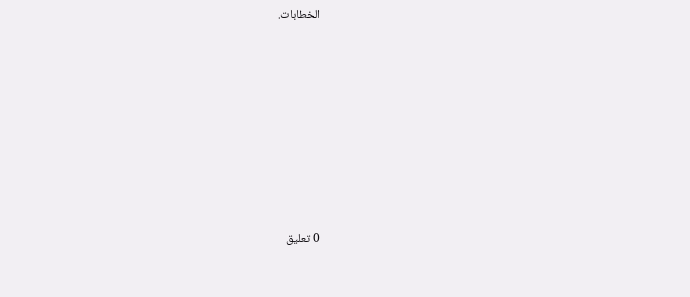الخطابات.















0 تعليق